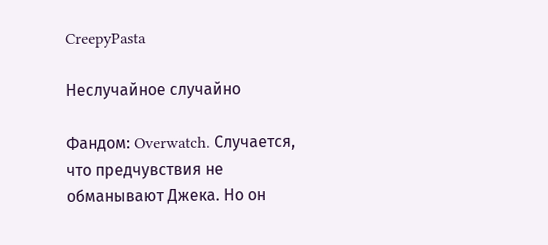CreepyPasta

Неслучайное случайно

Фандом: Overwatch. Случается, что предчувствия не обманывают Джека. Но он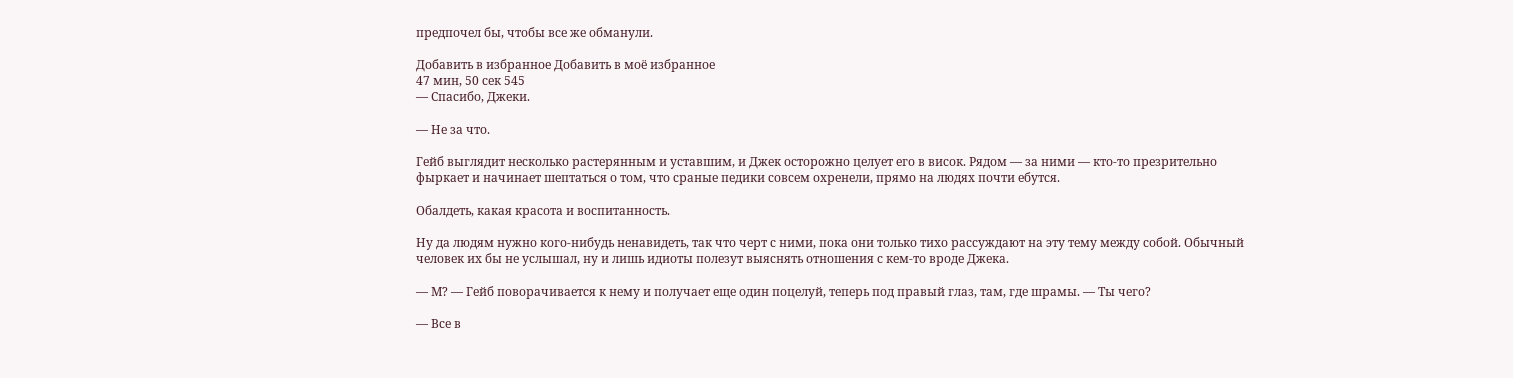предпочел бы, чтобы все же обманули.

Добавить в избранное Добавить в моё избранное
47 мин, 50 сек 545
— Спасибо, Джеки.

— Не за что.

Гейб выглядит несколько растерянным и уставшим, и Джек осторожно целует его в висок. Рядом — за ними — кто-то презрительно фыркает и начинает шептаться о том, что сраные педики совсем охренели, прямо на людях почти ебутся.

Обалдеть, какая красота и воспитанность.

Ну да людям нужно кого-нибудь ненавидеть, так что черт с ними, пока они только тихо рассуждают на эту тему между собой. Обычный человек их бы не услышал, ну и лишь идиоты полезут выяснять отношения с кем-то вроде Джека.

— М? — Гейб поворачивается к нему и получает еще один поцелуй, теперь под правый глаз, там, где шрамы. — Ты чего?

— Все в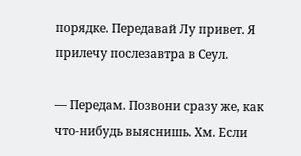порядке. Передавай Лу привет. Я прилечу послезавтра в Сеул.

— Передам. Позвони сразу же, как что-нибудь выяснишь. Хм. Если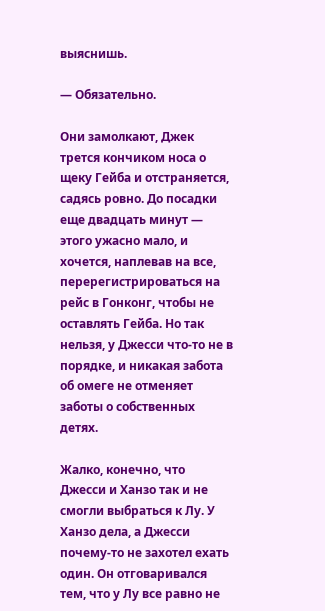выяснишь.

— Обязательно.

Они замолкают, Джек трется кончиком носа о щеку Гейба и отстраняется, садясь ровно. До посадки еще двадцать минут — этого ужасно мало, и хочется, наплевав на все, перерегистрироваться на рейс в Гонконг, чтобы не оставлять Гейба. Но так нельзя, у Джесси что-то не в порядке, и никакая забота об омеге не отменяет заботы о собственных детях.

Жалко, конечно, что Джесси и Ханзо так и не смогли выбраться к Лу. У Ханзо дела, а Джесси почему-то не захотел ехать один. Он отговаривался тем, что у Лу все равно не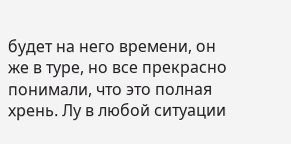будет на него времени, он же в туре, но все прекрасно понимали, что это полная хрень. Лу в любой ситуации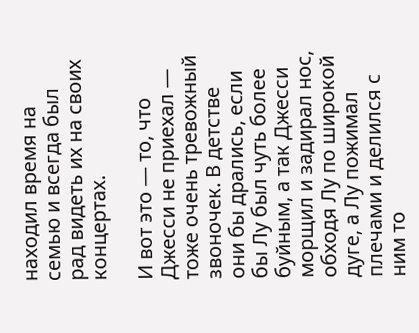находил время на семью и всегда был рад видеть их на своих концертах.

И вот это — то, что Джесси не приехал — тоже очень тревожный звоночек. В детстве они бы дрались, если бы Лу был чуть более буйным, а так Джесси морщил и задирал нос, обходя Лу по широкой дуге, а Лу пожимал плечами и делился с ним то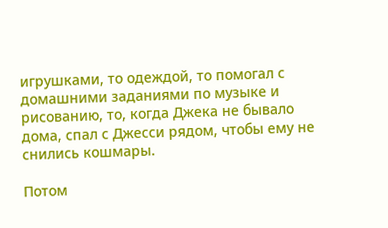игрушками, то одеждой, то помогал с домашними заданиями по музыке и рисованию, то, когда Джека не бывало дома, спал с Джесси рядом, чтобы ему не снились кошмары.

Потом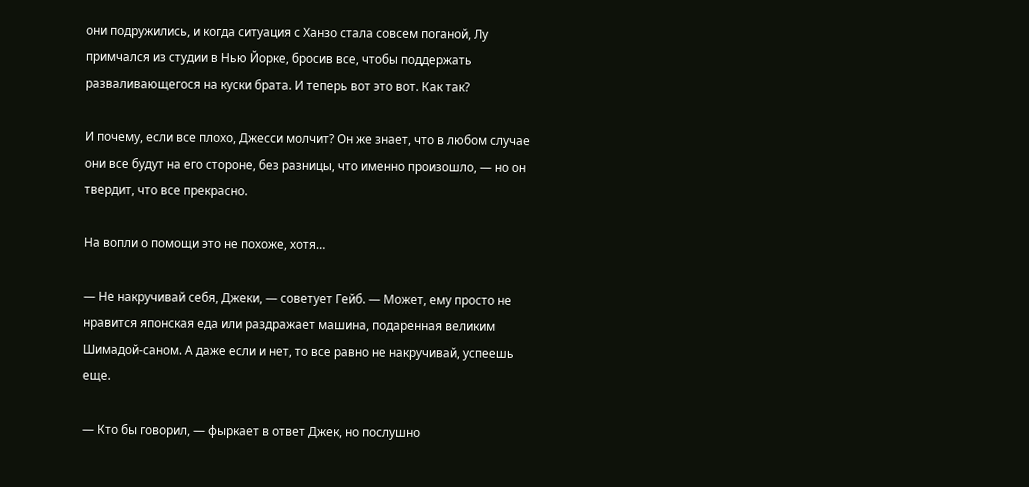они подружились, и когда ситуация с Ханзо стала совсем поганой, Лу примчался из студии в Нью Йорке, бросив все, чтобы поддержать разваливающегося на куски брата. И теперь вот это вот. Как так?

И почему, если все плохо, Джесси молчит? Он же знает, что в любом случае они все будут на его стороне, без разницы, что именно произошло, — но он твердит, что все прекрасно.

На вопли о помощи это не похоже, хотя…

— Не накручивай себя, Джеки, — советует Гейб. — Может, ему просто не нравится японская еда или раздражает машина, подаренная великим Шимадой-саном. А даже если и нет, то все равно не накручивай, успеешь еще.

— Кто бы говорил, — фыркает в ответ Джек, но послушно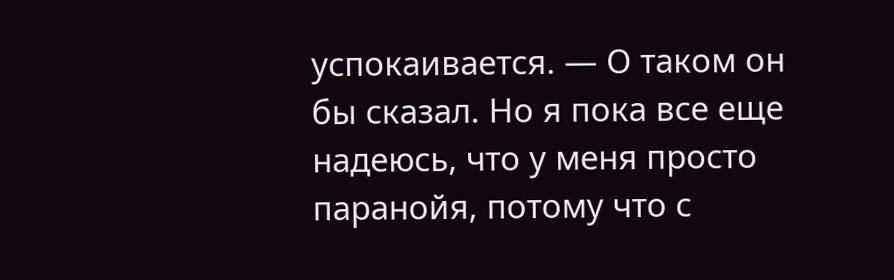успокаивается. — О таком он бы сказал. Но я пока все еще надеюсь, что у меня просто паранойя, потому что с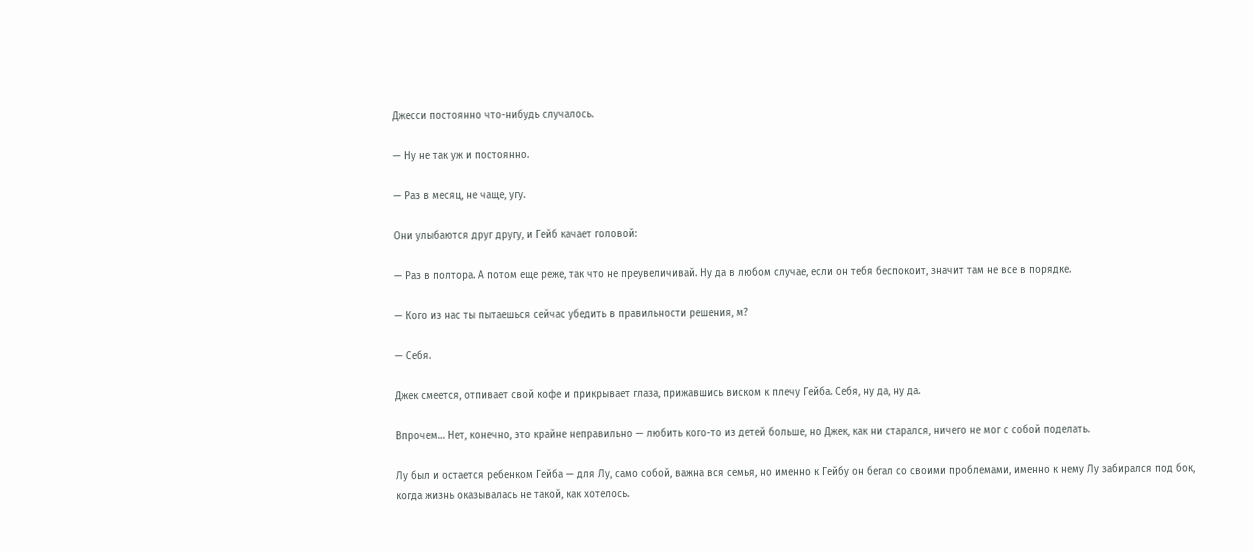Джесси постоянно что-нибудь случалось.

— Ну не так уж и постоянно.

— Раз в месяц, не чаще, угу.

Они улыбаются друг другу, и Гейб качает головой:

— Раз в полтора. А потом еще реже, так что не преувеличивай. Ну да в любом случае, если он тебя беспокоит, значит там не все в порядке.

— Кого из нас ты пытаешься сейчас убедить в правильности решения, м?

— Себя.

Джек смеется, отпивает свой кофе и прикрывает глаза, прижавшись виском к плечу Гейба. Себя, ну да, ну да.

Впрочем… Нет, конечно, это крайне неправильно — любить кого-то из детей больше, но Джек, как ни старался, ничего не мог с собой поделать.

Лу был и остается ребенком Гейба — для Лу, само собой, важна вся семья, но именно к Гейбу он бегал со своими проблемами, именно к нему Лу забирался под бок, когда жизнь оказывалась не такой, как хотелось.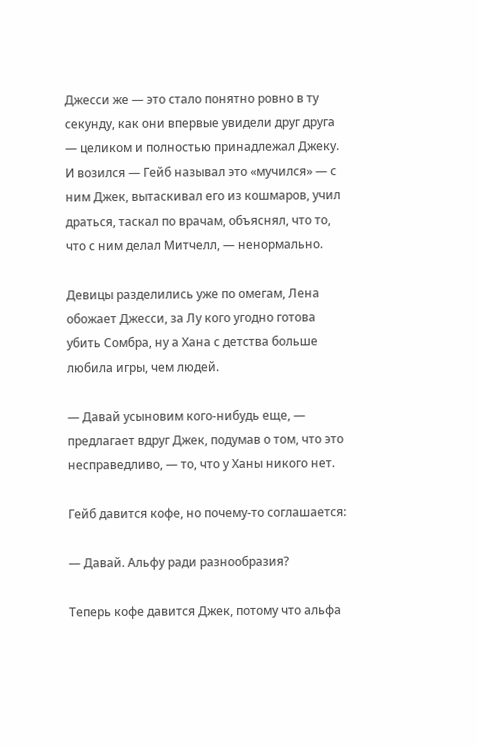Джесси же — это стало понятно ровно в ту секунду, как они впервые увидели друг друга — целиком и полностью принадлежал Джеку. И возился — Гейб называл это «мучился» — с ним Джек, вытаскивал его из кошмаров, учил драться, таскал по врачам, объяснял, что то, что с ним делал Митчелл, — ненормально.

Девицы разделились уже по омегам, Лена обожает Джесси, за Лу кого угодно готова убить Сомбра, ну а Хана с детства больше любила игры, чем людей.

— Давай усыновим кого-нибудь еще, — предлагает вдруг Джек, подумав о том, что это несправедливо, — то, что у Ханы никого нет.

Гейб давится кофе, но почему-то соглашается:

— Давай. Альфу ради разнообразия?

Теперь кофе давится Джек, потому что альфа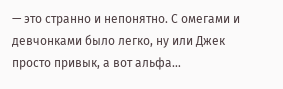— это странно и непонятно. С омегами и девчонками было легко, ну или Джек просто привык, а вот альфа…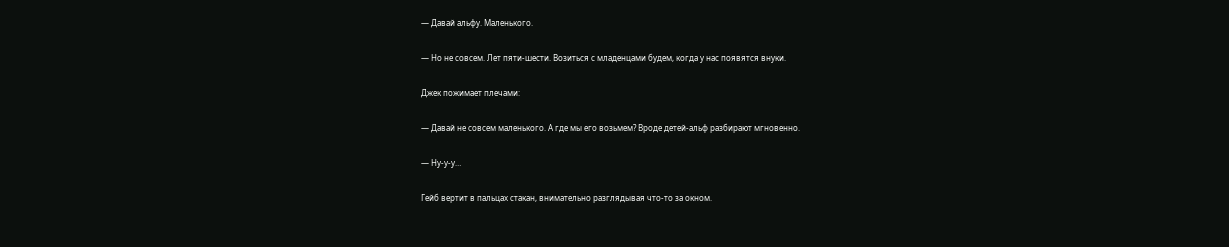— Давай альфу. Маленького.

— Но не совсем. Лет пяти-шести. Возиться с младенцами будем, когда у нас появятся внуки.

Джек пожимает плечами:

— Давай не совсем маленького. А где мы его возьмем? Вроде детей-альф разбирают мгновенно.

— Ну-у-у…

Гейб вертит в пальцах стакан, внимательно разглядывая что-то за окном.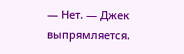— Нет. — Джек выпрямляется.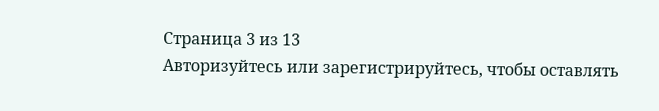Страница 3 из 13
Авторизуйтесь или зарегистрируйтесь, чтобы оставлять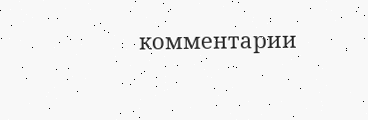комментарии